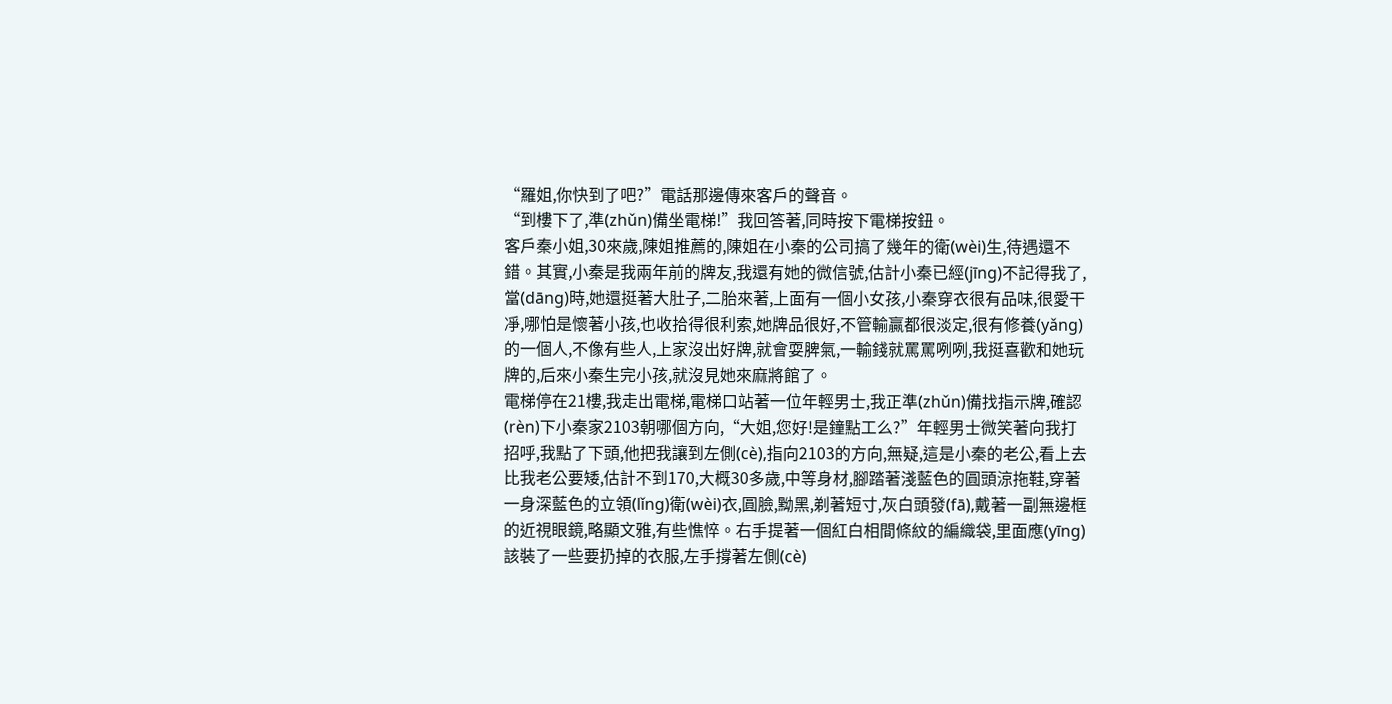“羅姐,你快到了吧?”電話那邊傳來客戶的聲音。
“到樓下了,準(zhǔn)備坐電梯!”我回答著,同時按下電梯按鈕。
客戶秦小姐,30來歲,陳姐推薦的,陳姐在小秦的公司搞了幾年的衛(wèi)生,待遇還不錯。其實,小秦是我兩年前的牌友,我還有她的微信號,估計小秦已經(jīng)不記得我了,當(dāng)時,她還挺著大肚子,二胎來著,上面有一個小女孩,小秦穿衣很有品味,很愛干凈,哪怕是懷著小孩,也收拾得很利索,她牌品很好,不管輸贏都很淡定,很有修養(yǎng)的一個人,不像有些人,上家沒出好牌,就會耍脾氣,一輸錢就罵罵咧咧,我挺喜歡和她玩牌的,后來小秦生完小孩,就沒見她來麻將館了。
電梯停在21樓,我走出電梯,電梯口站著一位年輕男士,我正準(zhǔn)備找指示牌,確認(rèn)下小秦家2103朝哪個方向,“大姐,您好!是鐘點工么?”年輕男士微笑著向我打招呼,我點了下頭,他把我讓到左側(cè),指向2103的方向,無疑,這是小秦的老公,看上去比我老公要矮,估計不到170,大概30多歲,中等身材,腳踏著淺藍色的圓頭涼拖鞋,穿著一身深藍色的立領(lǐng)衛(wèi)衣,圓臉,黝黑,剃著短寸,灰白頭發(fā),戴著一副無邊框的近視眼鏡,略顯文雅,有些憔悴。右手提著一個紅白相間條紋的編織袋,里面應(yīng)該裝了一些要扔掉的衣服,左手撐著左側(cè)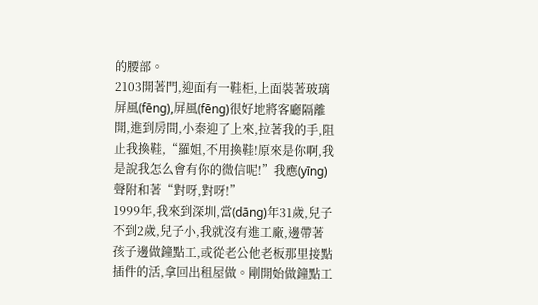的腰部。
2103開著門,迎面有一鞋柜,上面裝著玻璃屏風(fēng),屏風(fēng)很好地將客廳隔離開,進到房間,小秦迎了上來,拉著我的手,阻止我換鞋,“羅姐,不用換鞋!原來是你啊,我是說我怎么會有你的微信呢!”我應(yīng)聲附和著“對呀,對呀!”
1999年,我來到深圳,當(dāng)年31歲,兒子不到2歲,兒子小,我就沒有進工廠,邊帶著孩子邊做鐘點工,或從老公他老板那里接點插件的活,拿回出租屋做。剛開始做鐘點工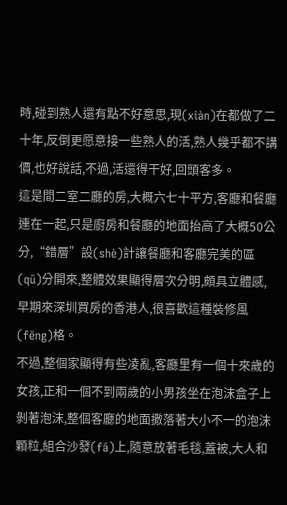時,碰到熟人還有點不好意思,現(xiàn)在都做了二十年,反倒更愿意接一些熟人的活,熟人幾乎都不講價,也好說話,不過,活還得干好,回頭客多。
這是間二室二廳的房,大概六七十平方,客廳和餐廳連在一起,只是廚房和餐廳的地面抬高了大概50公分,“錯層”設(shè)計讓餐廳和客廳完美的區(qū)分開來,整體效果顯得層次分明,頗具立體感,早期來深圳買房的香港人,很喜歡這種裝修風(fēng)格。
不過,整個家顯得有些凌亂,客廳里有一個十來歲的女孩,正和一個不到兩歲的小男孩坐在泡沫盒子上剝著泡沫,整個客廳的地面撒落著大小不一的泡沫顆粒,組合沙發(fā)上,隨意放著毛毯,蓋被,大人和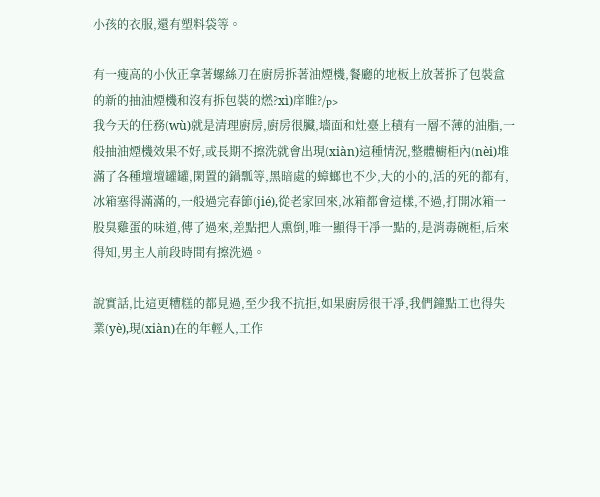小孩的衣服,還有塑料袋等。

有一瘦高的小伙正拿著螺絲刀在廚房拆著油煙機,餐廳的地板上放著拆了包裝盒的新的抽油煙機和沒有拆包裝的燃?xì)庠睢?/p>
我今天的任務(wù)就是清理廚房,廚房很臟,墻面和灶臺上積有一層不薄的油脂,一般抽油煙機效果不好,或長期不擦洗就會出現(xiàn)這種情況,整體櫥柜內(nèi)堆滿了各種壇壇罐罐,閑置的鍋瓢等,黑暗處的蟑螂也不少,大的小的,活的死的都有,冰箱塞得滿滿的,一般過完春節(jié),從老家回來,冰箱都會這樣,不過,打開冰箱一股臭雞蛋的味道,傳了過來,差點把人熏倒,唯一顯得干凈一點的,是消毒碗柜,后來得知,男主人前段時間有擦洗過。

說實話,比這更糟糕的都見過,至少我不抗拒,如果廚房很干凈,我們鐘點工也得失業(yè),現(xiàn)在的年輕人,工作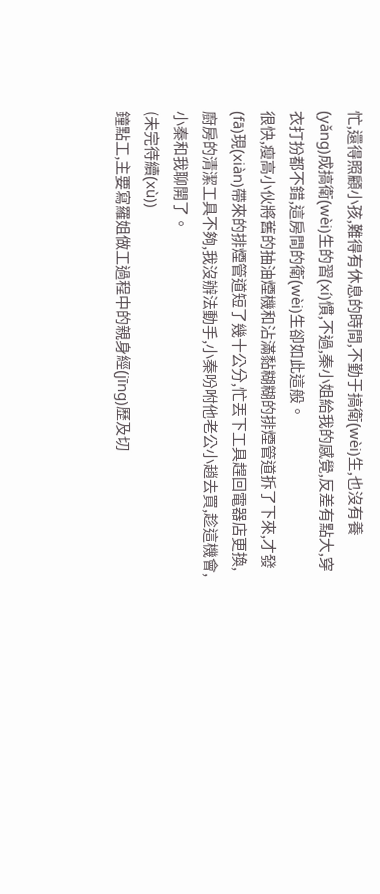忙,還得照顧小孩,難得有休息的時間,不勤于搞衛(wèi)生,也沒有養(yǎng)成搞衛(wèi)生的習(xí)慣,不過,秦小姐給我的感覺,反差有點大,穿衣打扮都不錯,這房間的衛(wèi)生卻如此這般。
很快,瘦高小伙將舊的抽油煙機和沾滿黏糊糊的排煙管道拆了下來,才發(fā)現(xiàn)帶來的排煙管道短了幾十公分,忙丟下工具趕回電器店更換,廚房的清潔工具不夠,我沒辦法動手,小秦吩咐他老公小趙去買,趁這機會,小秦和我聊開了。
(未完待續(xù))
鐘點工,主要寫羅姐做工過程中的親身經(jīng)歷及切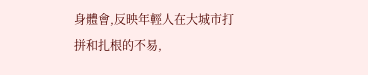身體會,反映年輕人在大城市打拼和扎根的不易,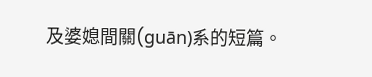及婆媳間關(guān)系的短篇。